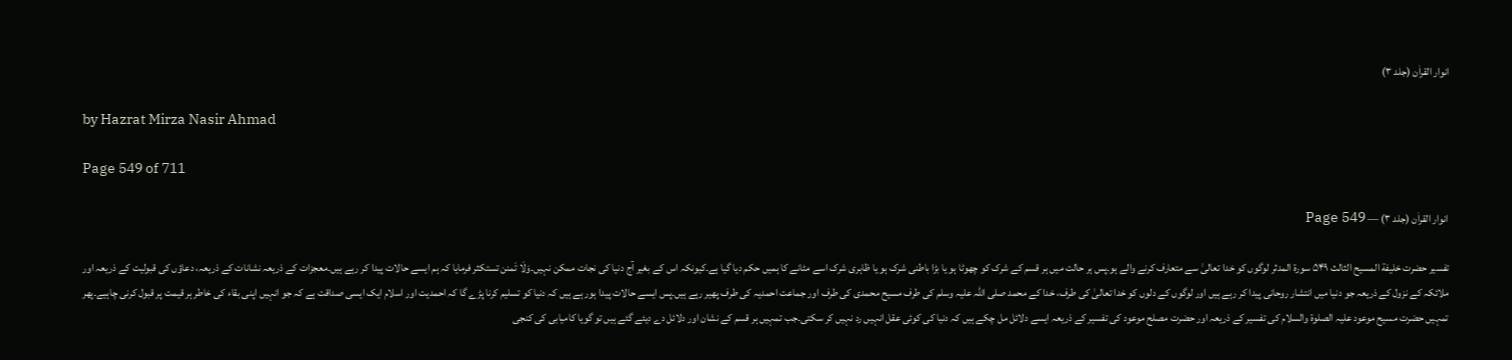انوار القراٰن (جلد ۳)

by Hazrat Mirza Nasir Ahmad

Page 549 of 711

انوار القراٰن (جلد ۳) — Page 549

تفسیر حضرت خلیفة المسیح الثالث ۵۴۹ سورة المدثر لوگوں کو خدا تعالیٰ سے متعارف کرنے والے ہو۔پس ہر حالت میں ہر قسم کے شرک کو چھوٹا ہو یا بڑا باطنی شرک ہو یا ظاہری شرک اسے مٹانے کا ہمیں حکم دیا گیا ہے۔کیونکہ اس کے بغیر آج دنیا کی نجات ممکن نہیں۔وَلَا تَمنن تستكثر فرمایا کہ ہم ایسے حالات پیدا کر رہے ہیں۔معجزات کے ذریعہ نشانات کے ذریعہ، دعاؤں کی قبولیت کے ذریعہ اور ملائکہ کے نزول کے ذریعہ جو دنیا میں انتشار روحانی پیدا کر رہے ہیں اور لوگوں کے دلوں کو خدا تعالیٰ کی طرف، خدا کے محمد صلی اللہ علیہ وسلم کی طرف مسیح محمدی کی طرف اور جماعت احمدیہ کی طرف پھیر رہے ہیں۔پس ایسے حالات پیدا ہور ہے ہیں کہ دنیا کو تسلیم کرنا پڑے گا کہ احمدیت اور اسلام ایک ایسی صداقت ہے کہ جو انہیں اپنی بقاء کی خاطر ہر قیمت پر قبول کرنی چاہیے۔پھر تمہیں حضرت مسیح موعود علیہ الصلوۃ والسلام کی تفسیر کے ذریعہ اور حضرت مصلح موعود کی تفسیر کے ذریعہ ایسے دلائل مل چکے ہیں کہ دنیا کی کوئی عقل انہیں رد نہیں کر سکتی۔جب تمہیں ہر قسم کے نشان اور دلائل دے دیئے گئے ہیں تو گویا کامیابی کی کنجی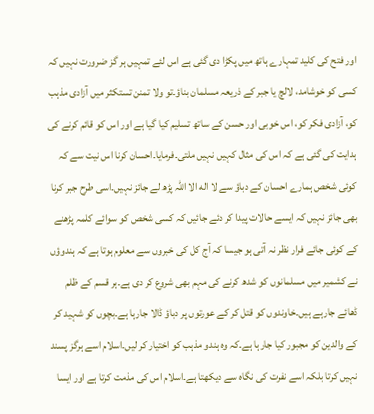اور فتح کی کلید تمہارے ہاتھ میں پکڑا دی گئی ہے اس لئے تمہیں ہر گز ضرورت نہیں کہ کسی کو خوشامد، لالچ یا جبر کے ذریعہ مسلمان بناؤ۔تو ولا تمنن تستکثر میں آزادی مذہب کو، آزادی فکر کو، اس خوبی اور حسن کے ساتھ تسلیم کیا گیا ہے اور اس کو قائم کرنے کی ہدایت کی گئی ہے کہ اس کی مثال کہیں نہیں ملتی۔فرمایا۔احسان کرنا اس نیت سے کہ کوئی شخص ہمارے احسان کے دباؤ سے لا اله الا اللہ پڑھ لے جائز نہیں۔اسی طرح جبر کرنا بھی جائز نہیں کہ ایسے حالات پیدا کر دئے جائیں کہ کسی شخص کو سوائے کلمہ پڑھنے کے کوئی جائے فرار نظر نہ آتی ہو جیسا کہ آج کل کی خبروں سے معلوم ہوتا ہے کہ ہندوؤں نے کشمیر میں مسلمانوں کو شدھ کرنے کی مہم بھی شروع کر دی ہے۔ہر قسم کے ظلم ڈھائے جارہے ہیں۔خاوندوں کو قتل کر کے عورتوں پر دباؤ ڈالا جارہا ہے۔بچوں کو شہید کر کے والدین کو مجبور کیا جارہا ہے۔کہ وہ ہندو مذہب کو اختیار کر لیں۔اسلام اسے ہرگز پسند نہیں کرتا بلکہ اسے نفرت کی نگاہ سے دیکھتا ہے۔اسلام اس کی مذمت کرتا ہے اور ایسا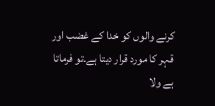کرنے والوں کو خدا کے غضب اور قہر کا مورد قرار دیتا ہے۔تو فرماتا ہے ولا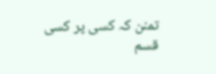تمنن کہ کسی پر کسی قسم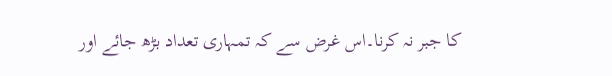کا جبر نہ کرنا۔اس غرض سے کہ تمہاری تعداد بڑھ جائے اور